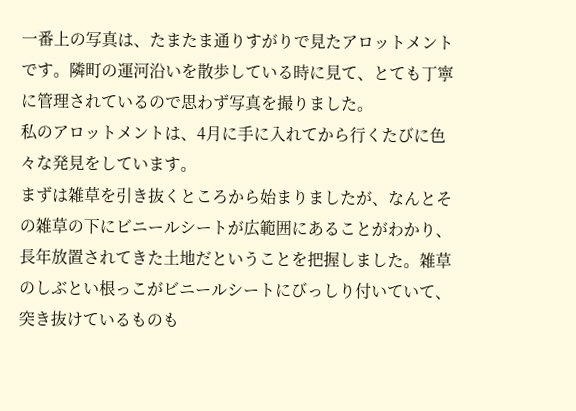一番上の写真は、たまたま通りすがりで見たアロットメントです。隣町の運河沿いを散歩している時に見て、とても丁寧に管理されているので思わず写真を撮りました。
私のアロットメントは、4月に手に入れてから行くたびに色々な発見をしています。
まずは雑草を引き抜くところから始まりましたが、なんとその雑草の下にビニールシートが広範囲にあることがわかり、長年放置されてきた土地だということを把握しました。雑草のしぶとい根っこがビニールシートにびっしり付いていて、突き抜けているものも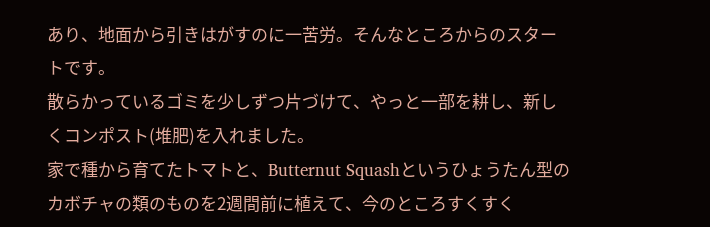あり、地面から引きはがすのに一苦労。そんなところからのスタートです。
散らかっているゴミを少しずつ片づけて、やっと一部を耕し、新しくコンポスト(堆肥)を入れました。
家で種から育てたトマトと、Butternut Squashというひょうたん型のカボチャの類のものを2週間前に植えて、今のところすくすく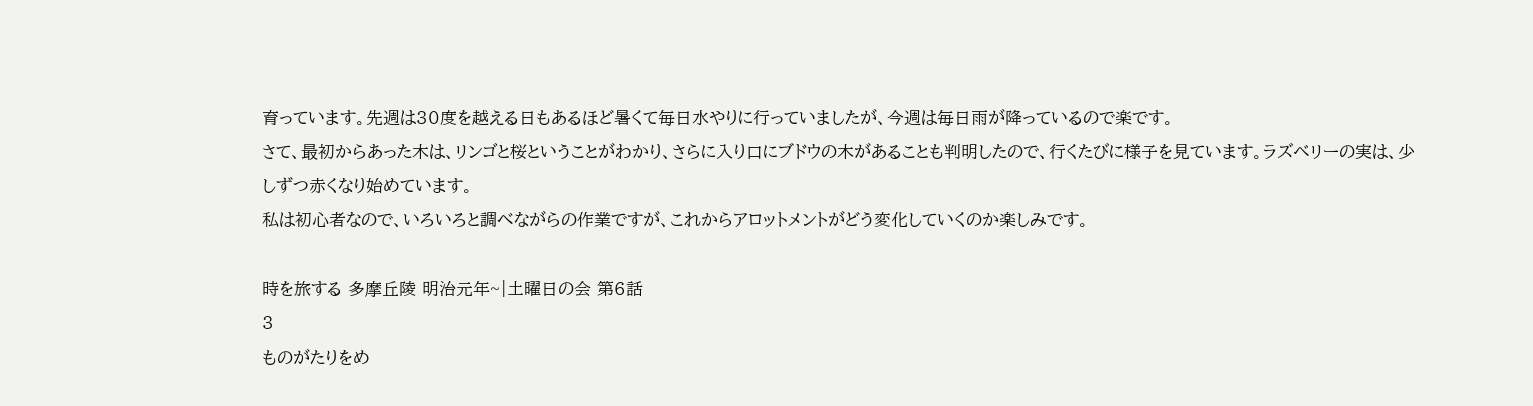育っています。先週は30度を越える日もあるほど暑くて毎日水やりに行っていましたが、今週は毎日雨が降っているので楽です。
さて、最初からあった木は、リンゴと桜ということがわかり、さらに入り口にブドウの木があることも判明したので、行くたびに様子を見ています。ラズベリーの実は、少しずつ赤くなり始めています。
私は初心者なので、いろいろと調べながらの作業ですが、これからアロットメントがどう変化していくのか楽しみです。

時を旅する 多摩丘陵 明治元年~|土曜日の会 第6話
3
ものがたりをめ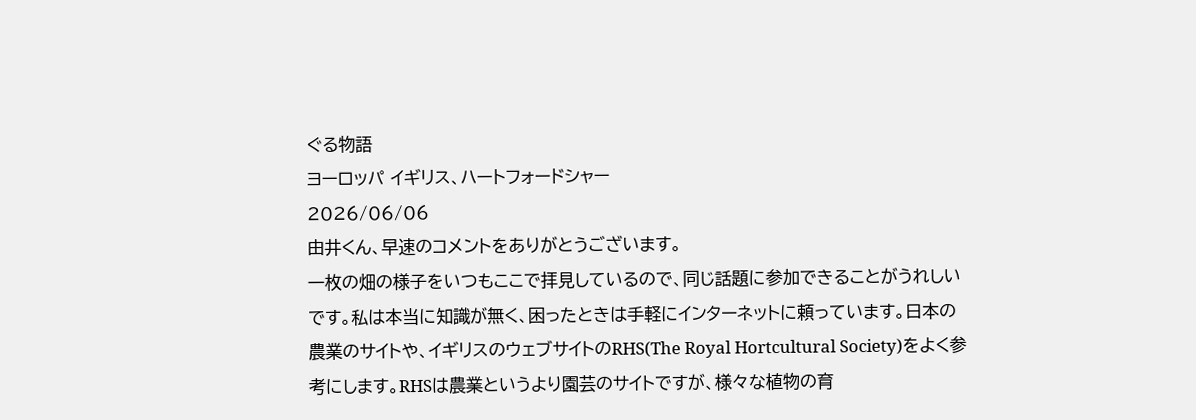ぐる物語
ヨーロッパ イギリス、ハートフォードシャー
2026/06/06
由井くん、早速のコメントをありがとうございます。
一枚の畑の様子をいつもここで拝見しているので、同じ話題に参加できることがうれしいです。私は本当に知識が無く、困ったときは手軽にインターネットに頼っています。日本の農業のサイトや、イギリスのウェブサイトのRHS(The Royal Hortcultural Society)をよく参考にします。RHSは農業というより園芸のサイトですが、様々な植物の育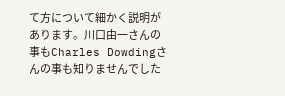て方について細かく説明があります。川口由一さんの事もCharles Dowdingさんの事も知りませんでした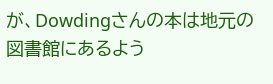が、Dowdingさんの本は地元の図書館にあるよう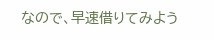なので、早速借りてみよう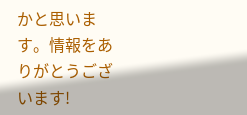かと思います。情報をありがとうございます!